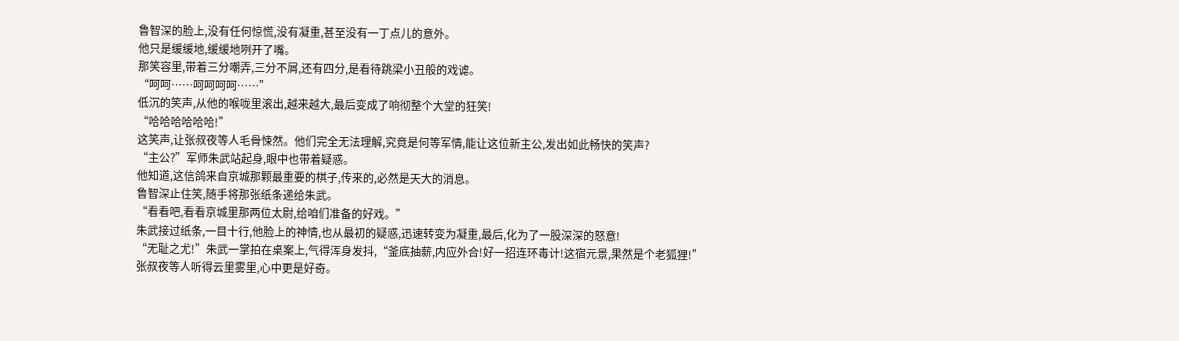鲁智深的脸上,没有任何惊慌,没有凝重,甚至没有一丁点儿的意外。
他只是缓缓地,缓缓地咧开了嘴。
那笑容里,带着三分嘲弄,三分不屑,还有四分,是看待跳梁小丑般的戏谑。
“呵呵……呵呵呵呵……”
低沉的笑声,从他的喉咙里滚出,越来越大,最后变成了响彻整个大堂的狂笑!
“哈哈哈哈哈哈!”
这笑声,让张叔夜等人毛骨悚然。他们完全无法理解,究竟是何等军情,能让这位新主公,发出如此畅快的笑声?
“主公?”军师朱武站起身,眼中也带着疑惑。
他知道,这信鸽来自京城那颗最重要的棋子,传来的,必然是天大的消息。
鲁智深止住笑,随手将那张纸条递给朱武。
“看看吧,看看京城里那两位太尉,给咱们准备的好戏。”
朱武接过纸条,一目十行,他脸上的神情,也从最初的疑惑,迅速转变为凝重,最后,化为了一股深深的怒意!
“无耻之尤!”朱武一掌拍在桌案上,气得浑身发抖,“釜底抽薪,内应外合!好一招连环毒计!这宿元景,果然是个老狐狸!”
张叔夜等人听得云里雾里,心中更是好奇。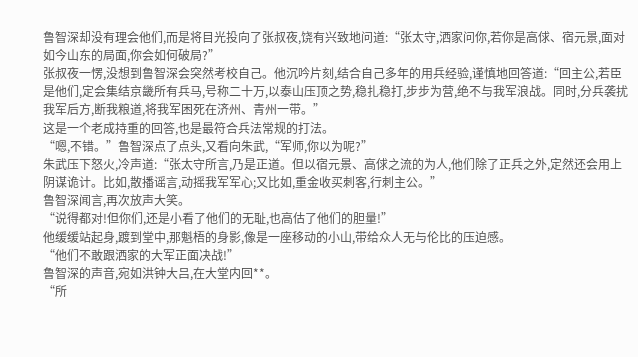鲁智深却没有理会他们,而是将目光投向了张叔夜,饶有兴致地问道:“张太守,洒家问你,若你是高俅、宿元景,面对如今山东的局面,你会如何破局?”
张叔夜一愣,没想到鲁智深会突然考校自己。他沉吟片刻,结合自己多年的用兵经验,谨慎地回答道:“回主公,若臣是他们,定会集结京畿所有兵马,号称二十万,以泰山压顶之势,稳扎稳打,步步为营,绝不与我军浪战。同时,分兵袭扰我军后方,断我粮道,将我军困死在济州、青州一带。”
这是一个老成持重的回答,也是最符合兵法常规的打法。
“嗯,不错。”鲁智深点了点头,又看向朱武,“军师,你以为呢?”
朱武压下怒火,冷声道:“张太守所言,乃是正道。但以宿元景、高俅之流的为人,他们除了正兵之外,定然还会用上阴谋诡计。比如,散播谣言,动摇我军军心;又比如,重金收买刺客,行刺主公。”
鲁智深闻言,再次放声大笑。
“说得都对!但你们,还是小看了他们的无耻,也高估了他们的胆量!”
他缓缓站起身,踱到堂中,那魁梧的身影,像是一座移动的小山,带给众人无与伦比的压迫感。
“他们不敢跟洒家的大军正面决战!”
鲁智深的声音,宛如洪钟大吕,在大堂内回**。
“所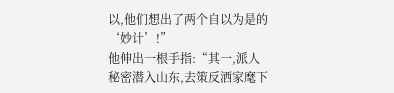以,他们想出了两个自以为是的‘妙计’!”
他伸出一根手指:“其一,派人秘密潜入山东,去策反洒家麾下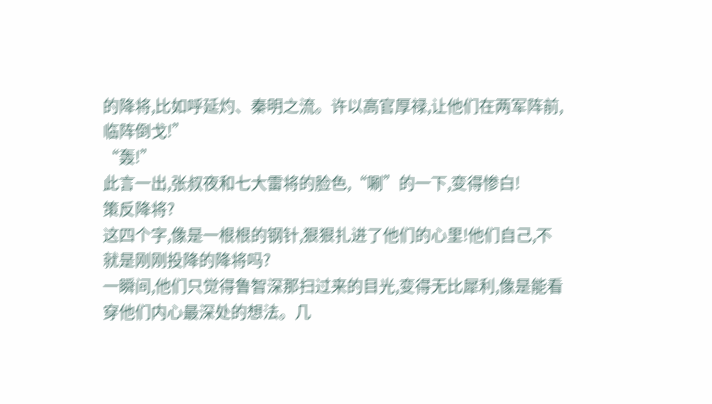的降将,比如呼延灼、秦明之流。许以高官厚禄,让他们在两军阵前,临阵倒戈!”
“轰!”
此言一出,张叔夜和七大雷将的脸色,“唰”的一下,变得惨白!
策反降将?
这四个字,像是一根根的钢针,狠狠扎进了他们的心里!他们自己,不就是刚刚投降的降将吗?
一瞬间,他们只觉得鲁智深那扫过来的目光,变得无比犀利,像是能看穿他们内心最深处的想法。几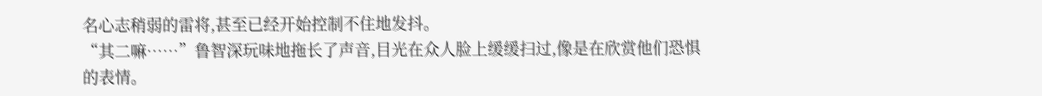名心志稍弱的雷将,甚至已经开始控制不住地发抖。
“其二嘛……”鲁智深玩味地拖长了声音,目光在众人脸上缓缓扫过,像是在欣赏他们恐惧的表情。